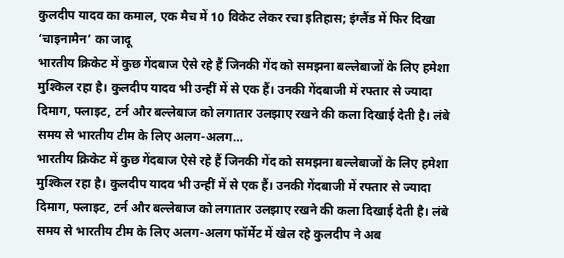कुलदीप यादव का कमाल, एक मैच में 10 विकेट लेकर रचा इतिहास; इंग्लैंड में फिर दिखा ‘चाइनामैन’ का जादू
भारतीय क्रिकेट में कुछ गेंदबाज ऐसे रहे हैं जिनकी गेंद को समझना बल्लेबाजों के लिए हमेशा मुश्किल रहा है। कुलदीप यादव भी उन्हीं में से एक हैं। उनकी गेंदबाजी में रफ्तार से ज्यादा दिमाग, फ्लाइट, टर्न और बल्लेबाज को लगातार उलझाए रखने की कला दिखाई देती है। लंबे समय से भारतीय टीम के लिए अलग-अलग…
भारतीय क्रिकेट में कुछ गेंदबाज ऐसे रहे हैं जिनकी गेंद को समझना बल्लेबाजों के लिए हमेशा मुश्किल रहा है। कुलदीप यादव भी उन्हीं में से एक हैं। उनकी गेंदबाजी में रफ्तार से ज्यादा दिमाग, फ्लाइट, टर्न और बल्लेबाज को लगातार उलझाए रखने की कला दिखाई देती है। लंबे समय से भारतीय टीम के लिए अलग-अलग फॉर्मेट में खेल रहे कुलदीप ने अब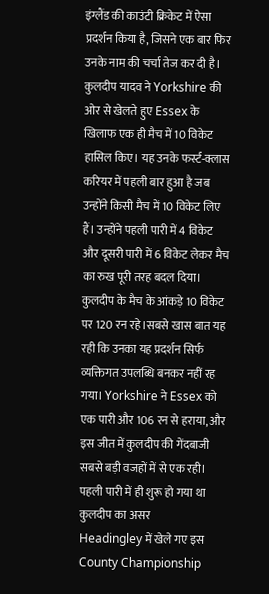इंग्लैंड की काउंटी क्रिकेट में ऐसा प्रदर्शन किया है, जिसने एक बार फिर उनके नाम की चर्चा तेज कर दी है।
कुलदीप यादव ने Yorkshire की ओर से खेलते हुए Essex के खिलाफ एक ही मैच में 10 विकेट हासिल किए। यह उनके फर्स्ट-क्लास करियर में पहली बार हुआ है जब उन्होंने किसी मैच में 10 विकेट लिए हैं। उन्होंने पहली पारी में 4 विकेट और दूसरी पारी में 6 विकेट लेकर मैच का रुख पूरी तरह बदल दिया। कुलदीप के मैच के आंकड़े 10 विकेट पर 120 रन रहे।सबसे खास बात यह रही कि उनका यह प्रदर्शन सिर्फ व्यक्तिगत उपलब्धि बनकर नहीं रह गया। Yorkshire ने Essex को एक पारी और 106 रन से हराया, और इस जीत में कुलदीप की गेंदबाजी सबसे बड़ी वजहों में से एक रही।
पहली पारी में ही शुरू हो गया था कुलदीप का असर
Headingley में खेले गए इस County Championship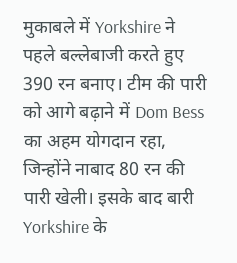मुकाबले में Yorkshire ने पहले बल्लेबाजी करते हुए 390 रन बनाए। टीम की पारी को आगे बढ़ाने में Dom Bess का अहम योगदान रहा, जिन्होंने नाबाद 80 रन की पारी खेली। इसके बाद बारी Yorkshire के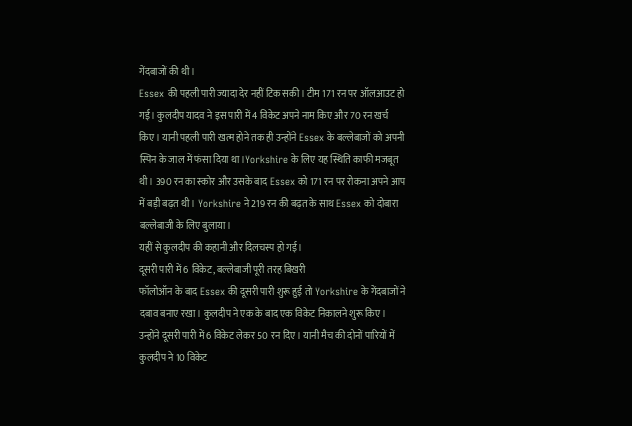गेंदबाजों की थी।
Essex की पहली पारी ज्यादा देर नहीं टिक सकी। टीम 171 रन पर ऑलआउट हो गई। कुलदीप यादव ने इस पारी में 4 विकेट अपने नाम किए और 70 रन खर्च किए। यानी पहली पारी खत्म होने तक ही उन्होंने Essex के बल्लेबाजों को अपनी स्पिन के जाल में फंसा दिया था।Yorkshire के लिए यह स्थिति काफी मजबूत थी। 390 रन का स्कोर और उसके बाद Essex को 171 रन पर रोकना अपने आप में बड़ी बढ़त थी। Yorkshire ने 219 रन की बढ़त के साथ Essex को दोबारा बल्लेबाजी के लिए बुलाया।
यहीं से कुलदीप की कहानी और दिलचस्प हो गई।
दूसरी पारी में 6 विकेट, बल्लेबाजी पूरी तरह बिखरी
फॉलोऑन के बाद Essex की दूसरी पारी शुरू हुई तो Yorkshire के गेंदबाजों ने दबाव बनाए रखा। कुलदीप ने एक के बाद एक विकेट निकालने शुरू किए।
उन्होंने दूसरी पारी में 6 विकेट लेकर 50 रन दिए। यानी मैच की दोनों पारियों में कुलदीप ने 10 विकेट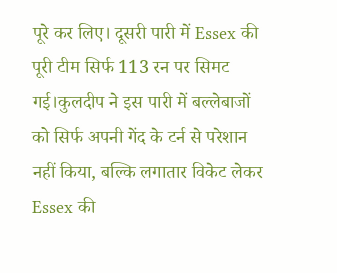पूरे कर लिए। दूसरी पारी में Essex की पूरी टीम सिर्फ 113 रन पर सिमट गई।कुलदीप ने इस पारी में बल्लेबाजों को सिर्फ अपनी गेंद के टर्न से परेशान नहीं किया, बल्कि लगातार विकेट लेकर Essex की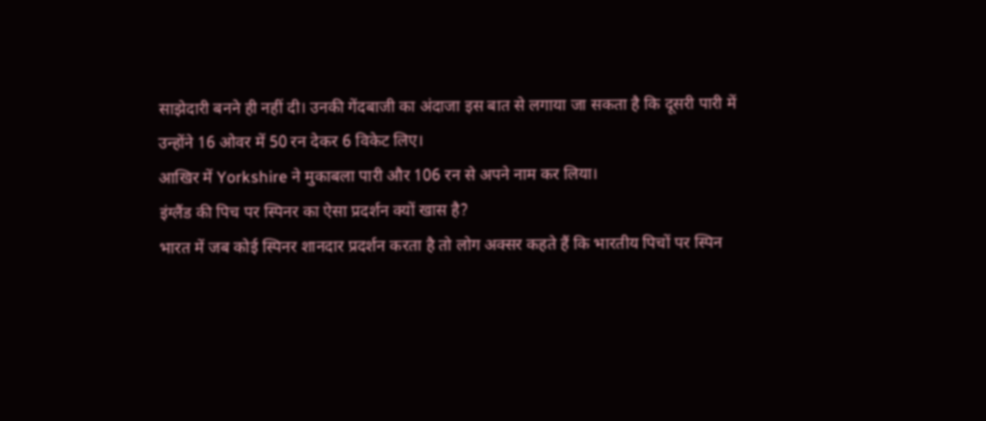साझेदारी बनने ही नहीं दी। उनकी गेंदबाजी का अंदाजा इस बात से लगाया जा सकता है कि दूसरी पारी में उन्होंने 16 ओवर में 50 रन देकर 6 विकेट लिए।
आखिर में Yorkshire ने मुकाबला पारी और 106 रन से अपने नाम कर लिया।
इंग्लैंड की पिच पर स्पिनर का ऐसा प्रदर्शन क्यों खास है?
भारत में जब कोई स्पिनर शानदार प्रदर्शन करता है तो लोग अक्सर कहते हैं कि भारतीय पिचों पर स्पिन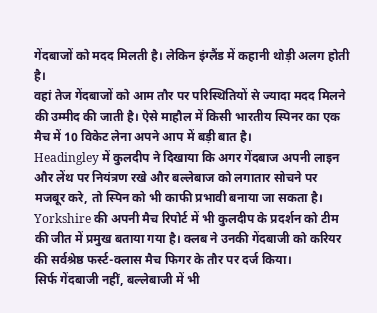गेंदबाजों को मदद मिलती है। लेकिन इंग्लैंड में कहानी थोड़ी अलग होती है।
वहां तेज गेंदबाजों को आम तौर पर परिस्थितियों से ज्यादा मदद मिलने की उम्मीद की जाती है। ऐसे माहौल में किसी भारतीय स्पिनर का एक मैच में 10 विकेट लेना अपने आप में बड़ी बात है।
Headingley में कुलदीप ने दिखाया कि अगर गेंदबाज अपनी लाइन और लेंथ पर नियंत्रण रखे और बल्लेबाज को लगातार सोचने पर मजबूर करे, तो स्पिन को भी काफी प्रभावी बनाया जा सकता है।
Yorkshire की अपनी मैच रिपोर्ट में भी कुलदीप के प्रदर्शन को टीम की जीत में प्रमुख बताया गया है। क्लब ने उनकी गेंदबाजी को करियर की सर्वश्रेष्ठ फर्स्ट-क्लास मैच फिगर के तौर पर दर्ज किया।
सिर्फ गेंदबाजी नहीं, बल्लेबाजी में भी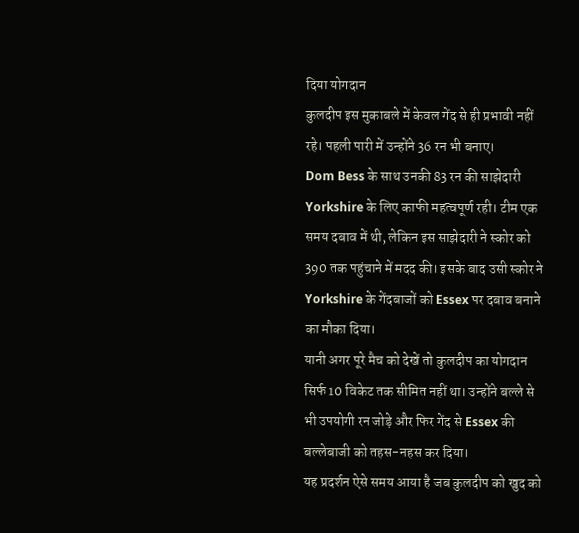दिया योगदान
कुलदीप इस मुकाबले में केवल गेंद से ही प्रभावी नहीं रहे। पहली पारी में उन्होंने 36 रन भी बनाए।
Dom Bess के साथ उनकी 83 रन की साझेदारी Yorkshire के लिए काफी महत्वपूर्ण रही। टीम एक समय दबाव में थी, लेकिन इस साझेदारी ने स्कोर को 390 तक पहुंचाने में मदद की। इसके बाद उसी स्कोर ने Yorkshire के गेंदबाजों को Essex पर दबाव बनाने का मौका दिया।
यानी अगर पूरे मैच को देखें तो कुलदीप का योगदान सिर्फ 10 विकेट तक सीमित नहीं था। उन्होंने बल्ले से भी उपयोगी रन जोड़े और फिर गेंद से Essex की बल्लेबाजी को तहस-नहस कर दिया।
यह प्रदर्शन ऐसे समय आया है जब कुलदीप को खुद को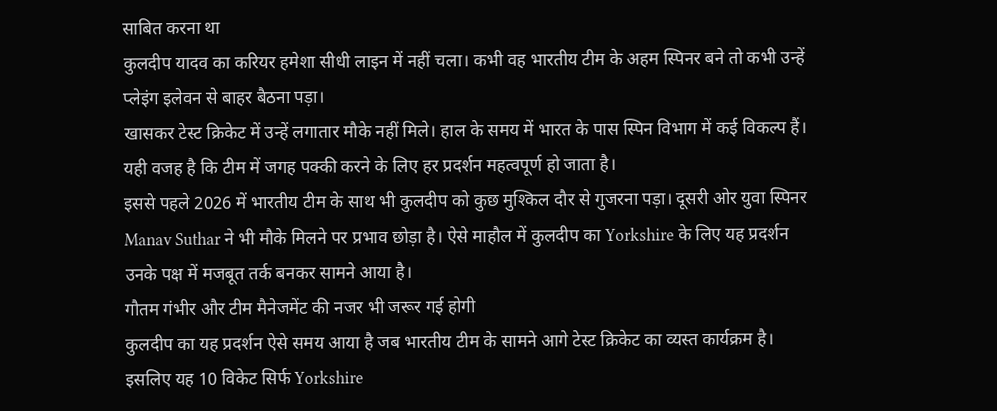साबित करना था
कुलदीप यादव का करियर हमेशा सीधी लाइन में नहीं चला। कभी वह भारतीय टीम के अहम स्पिनर बने तो कभी उन्हें प्लेइंग इलेवन से बाहर बैठना पड़ा।
खासकर टेस्ट क्रिकेट में उन्हें लगातार मौके नहीं मिले। हाल के समय में भारत के पास स्पिन विभाग में कई विकल्प हैं। यही वजह है कि टीम में जगह पक्की करने के लिए हर प्रदर्शन महत्वपूर्ण हो जाता है।
इससे पहले 2026 में भारतीय टीम के साथ भी कुलदीप को कुछ मुश्किल दौर से गुजरना पड़ा। दूसरी ओर युवा स्पिनर Manav Suthar ने भी मौके मिलने पर प्रभाव छोड़ा है। ऐसे माहौल में कुलदीप का Yorkshire के लिए यह प्रदर्शन उनके पक्ष में मजबूत तर्क बनकर सामने आया है।
गौतम गंभीर और टीम मैनेजमेंट की नजर भी जरूर गई होगी
कुलदीप का यह प्रदर्शन ऐसे समय आया है जब भारतीय टीम के सामने आगे टेस्ट क्रिकेट का व्यस्त कार्यक्रम है। इसलिए यह 10 विकेट सिर्फ Yorkshire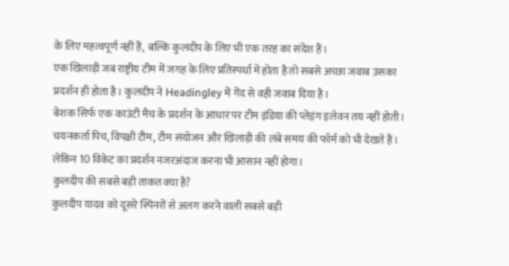के लिए महत्वपूर्ण नहीं हैं, बल्कि कुलदीप के लिए भी एक तरह का संदेश हैं।
एक खिलाड़ी जब राष्ट्रीय टीम में जगह के लिए प्रतिस्पर्धा में होता है तो सबसे अच्छा जवाब उसका प्रदर्शन ही होता है। कुलदीप ने Headingley में गेंद से वही जवाब दिया है।
बेशक सिर्फ एक काउंटी मैच के प्रदर्शन के आधार पर टीम इंडिया की प्लेइंग इलेवन तय नहीं होती। चयनकर्ता पिच, विपक्षी टीम, टीम संयोजन और खिलाड़ी की लंबे समय की फॉर्म को भी देखते हैं। लेकिन 10 विकेट का प्रदर्शन नजरअंदाज करना भी आसान नहीं होगा।
कुलदीप की सबसे बड़ी ताकत क्या है?
कुलदीप यादव को दूसरे स्पिनरों से अलग करने वाली सबसे बड़ी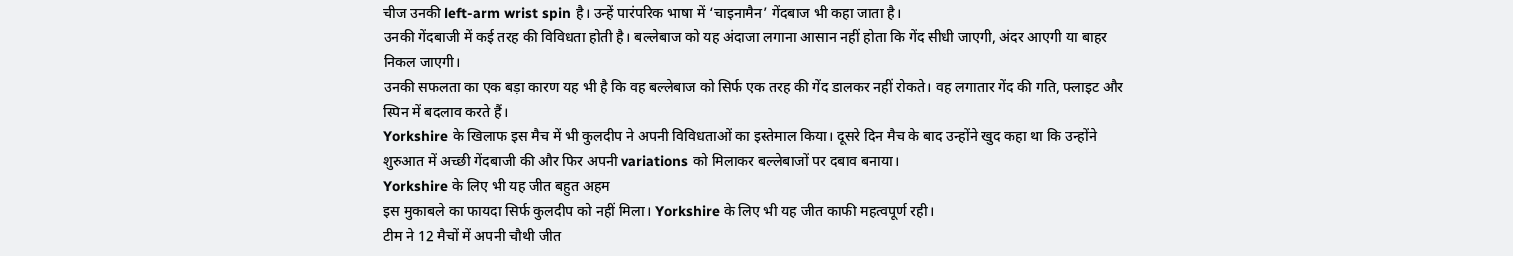चीज उनकी left-arm wrist spin है। उन्हें पारंपरिक भाषा में ‘चाइनामैन’ गेंदबाज भी कहा जाता है।
उनकी गेंदबाजी में कई तरह की विविधता होती है। बल्लेबाज को यह अंदाजा लगाना आसान नहीं होता कि गेंद सीधी जाएगी, अंदर आएगी या बाहर निकल जाएगी।
उनकी सफलता का एक बड़ा कारण यह भी है कि वह बल्लेबाज को सिर्फ एक तरह की गेंद डालकर नहीं रोकते। वह लगातार गेंद की गति, फ्लाइट और स्पिन में बदलाव करते हैं।
Yorkshire के खिलाफ इस मैच में भी कुलदीप ने अपनी विविधताओं का इस्तेमाल किया। दूसरे दिन मैच के बाद उन्होंने खुद कहा था कि उन्होंने शुरुआत में अच्छी गेंदबाजी की और फिर अपनी variations को मिलाकर बल्लेबाजों पर दबाव बनाया।
Yorkshire के लिए भी यह जीत बहुत अहम
इस मुकाबले का फायदा सिर्फ कुलदीप को नहीं मिला। Yorkshire के लिए भी यह जीत काफी महत्वपूर्ण रही।
टीम ने 12 मैचों में अपनी चौथी जीत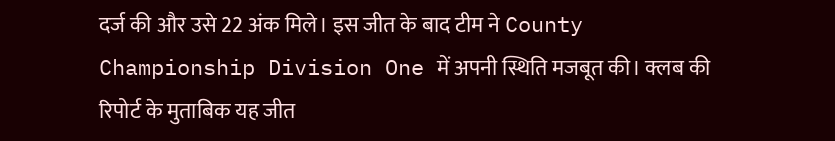दर्ज की और उसे 22 अंक मिले। इस जीत के बाद टीम ने County Championship Division One में अपनी स्थिति मजबूत की। क्लब की रिपोर्ट के मुताबिक यह जीत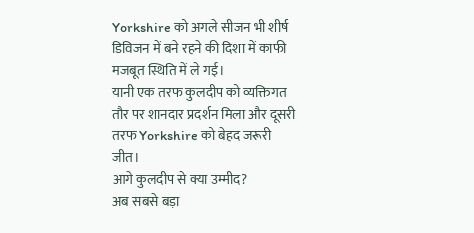Yorkshire को अगले सीजन भी शीर्ष डिविजन में बने रहने की दिशा में काफी मजबूत स्थिति में ले गई।
यानी एक तरफ कुलदीप को व्यक्तिगत तौर पर शानदार प्रदर्शन मिला और दूसरी तरफ Yorkshire को बेहद जरूरी जीत।
आगे कुलदीप से क्या उम्मीद?
अब सबसे बड़ा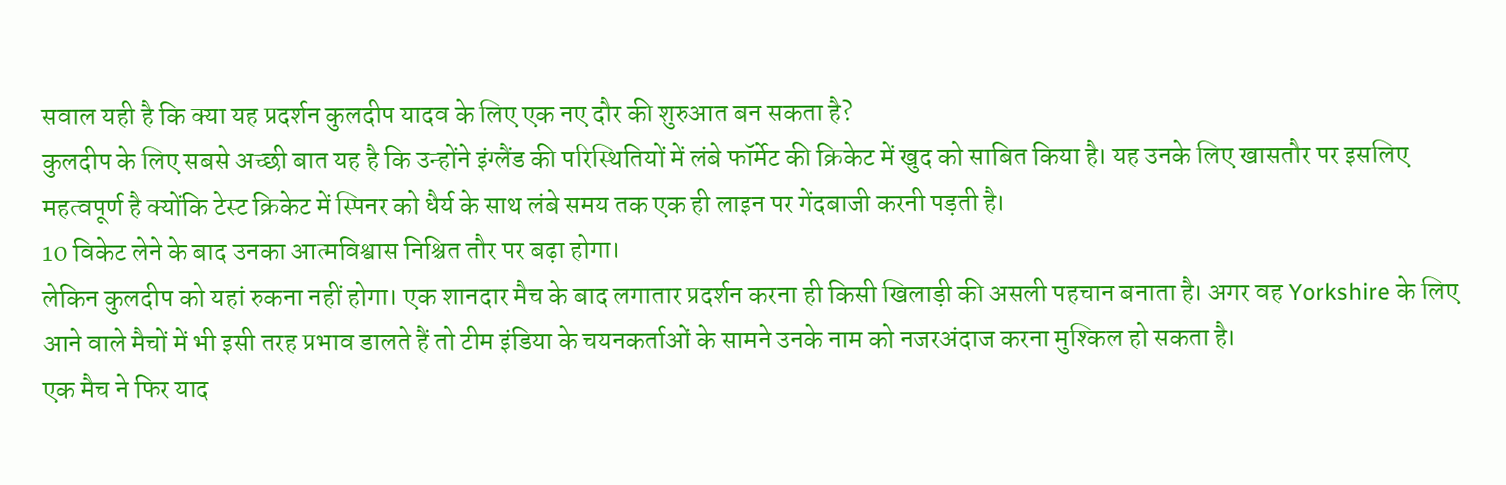सवाल यही है कि क्या यह प्रदर्शन कुलदीप यादव के लिए एक नए दौर की शुरुआत बन सकता है?
कुलदीप के लिए सबसे अच्छी बात यह है कि उन्होंने इंग्लैंड की परिस्थितियों में लंबे फॉर्मेट की क्रिकेट में खुद को साबित किया है। यह उनके लिए खासतौर पर इसलिए महत्वपूर्ण है क्योंकि टेस्ट क्रिकेट में स्पिनर को धैर्य के साथ लंबे समय तक एक ही लाइन पर गेंदबाजी करनी पड़ती है।
10 विकेट लेने के बाद उनका आत्मविश्वास निश्चित तौर पर बढ़ा होगा।
लेकिन कुलदीप को यहां रुकना नहीं होगा। एक शानदार मैच के बाद लगातार प्रदर्शन करना ही किसी खिलाड़ी की असली पहचान बनाता है। अगर वह Yorkshire के लिए आने वाले मैचों में भी इसी तरह प्रभाव डालते हैं तो टीम इंडिया के चयनकर्ताओं के सामने उनके नाम को नजरअंदाज करना मुश्किल हो सकता है।
एक मैच ने फिर याद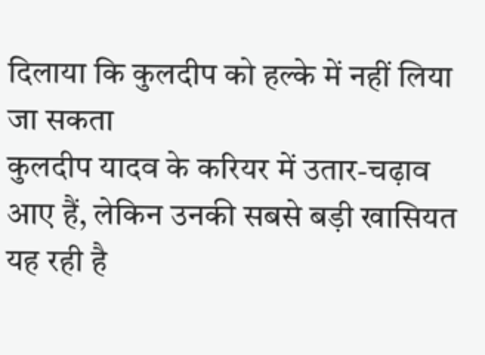दिलाया कि कुलदीप को हल्के में नहीं लिया जा सकता
कुलदीप यादव के करियर में उतार-चढ़ाव आए हैं, लेकिन उनकी सबसे बड़ी खासियत यह रही है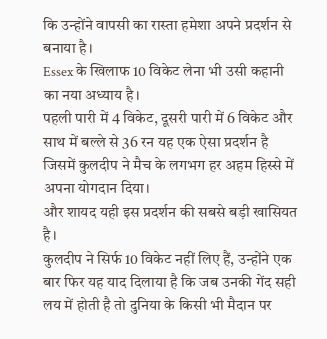कि उन्होंने वापसी का रास्ता हमेशा अपने प्रदर्शन से बनाया है।
Essex के खिलाफ 10 विकेट लेना भी उसी कहानी का नया अध्याय है।
पहली पारी में 4 विकेट, दूसरी पारी में 6 विकेट और साथ में बल्ले से 36 रन यह एक ऐसा प्रदर्शन है जिसमें कुलदीप ने मैच के लगभग हर अहम हिस्से में अपना योगदान दिया।
और शायद यही इस प्रदर्शन की सबसे बड़ी खासियत है।
कुलदीप ने सिर्फ 10 विकेट नहीं लिए हैं, उन्होंने एक बार फिर यह याद दिलाया है कि जब उनकी गेंद सही लय में होती है तो दुनिया के किसी भी मैदान पर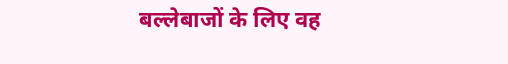बल्लेबाजों के लिए वह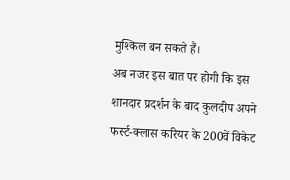मुश्किल बन सकते हैं।
अब नजर इस बात पर होगी कि इस शानदार प्रदर्शन के बाद कुलदीप अपने फर्स्ट-क्लास करियर के 200वें विकेट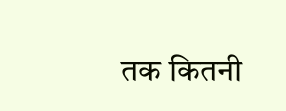तक कितनी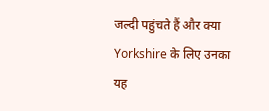जल्दी पहुंचते हैं और क्या Yorkshire के लिए उनका यह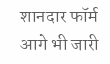शानदार फॉर्म आगे भी जारी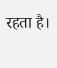रहता है।